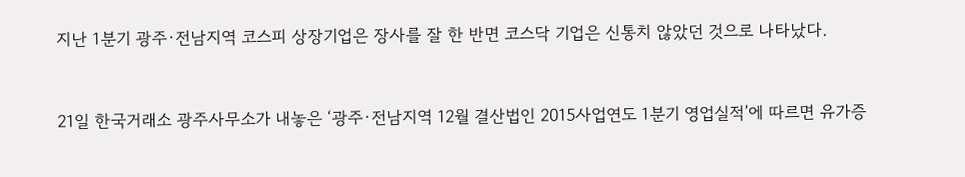지난 1분기 광주·전남지역 코스피 상장기업은 장사를 잘 한 반면 코스닥 기업은 신통치 않았던 것으로 나타났다.


21일 한국거래소 광주사무소가 내놓은 ‘광주·전남지역 12월 결산법인 2015사업연도 1분기 영업실적’에 따르면 유가증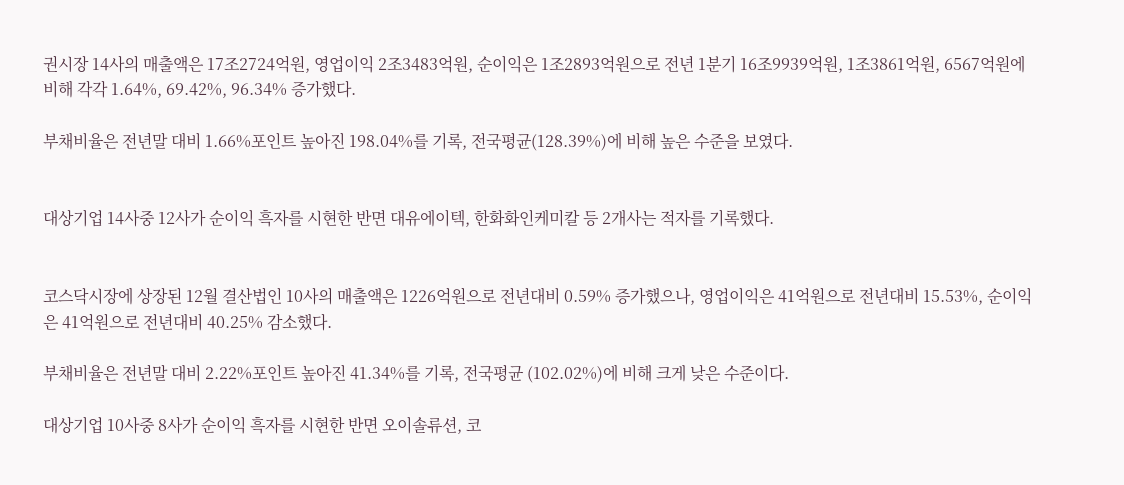권시장 14사의 매출액은 17조2724억원, 영업이익 2조3483억원, 순이익은 1조2893억원으로 전년 1분기 16조9939억원, 1조3861억원, 6567억원에 비해 각각 1.64%, 69.42%, 96.34% 증가했다.

부채비율은 전년말 대비 1.66%포인트 높아진 198.04%를 기록, 전국평균(128.39%)에 비해 높은 수준을 보였다.


대상기업 14사중 12사가 순이익 흑자를 시현한 반면 대유에이텍, 한화화인케미칼 등 2개사는 적자를 기록했다.


코스닥시장에 상장된 12월 결산법인 10사의 매출액은 1226억원으로 전년대비 0.59% 증가했으나, 영업이익은 41억원으로 전년대비 15.53%, 순이익은 41억원으로 전년대비 40.25% 감소했다.

부채비율은 전년말 대비 2.22%포인트 높아진 41.34%를 기록, 전국평균 (102.02%)에 비해 크게 낮은 수준이다.

대상기업 10사중 8사가 순이익 흑자를 시현한 반면 오이솔류션, 코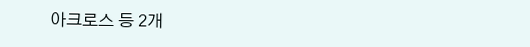아크로스 등 2개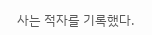사는 적자를 기록했다.